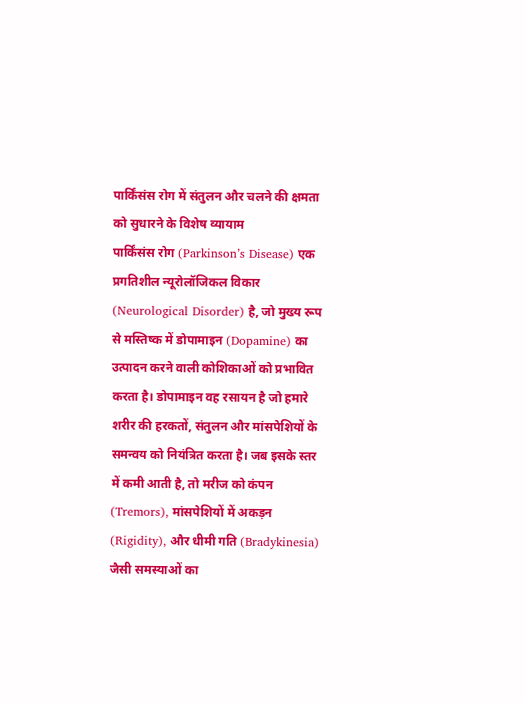पार्किंसंस रोग में संतुलन और चलने की क्षमता को सुधारने के विशेष व्यायाम
पार्किंसंस रोग (Parkinson’s Disease) एक प्रगतिशील न्यूरोलॉजिकल विकार (Neurological Disorder) है, जो मुख्य रूप से मस्तिष्क में डोपामाइन (Dopamine) का उत्पादन करने वाली कोशिकाओं को प्रभावित करता है। डोपामाइन वह रसायन है जो हमारे शरीर की हरकतों, संतुलन और मांसपेशियों के समन्वय को नियंत्रित करता है। जब इसके स्तर में कमी आती है, तो मरीज को कंपन (Tremors), मांसपेशियों में अकड़न (Rigidity), और धीमी गति (Bradykinesia) जैसी समस्याओं का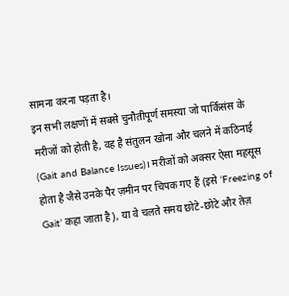सामना करना पड़ता है।
इन सभी लक्षणों में सबसे चुनौतीपूर्ण समस्या जो पार्किंसंस के मरीजों को होती है, वह है संतुलन खोना और चलने में कठिनाई (Gait and Balance Issues)। मरीजों को अक्सर ऐसा महसूस होता है जैसे उनके पैर ज़मीन पर चिपक गए हैं (इसे ‘Freezing of Gait’ कहा जाता है), या वे चलते समय छोटे-छोटे और तेज़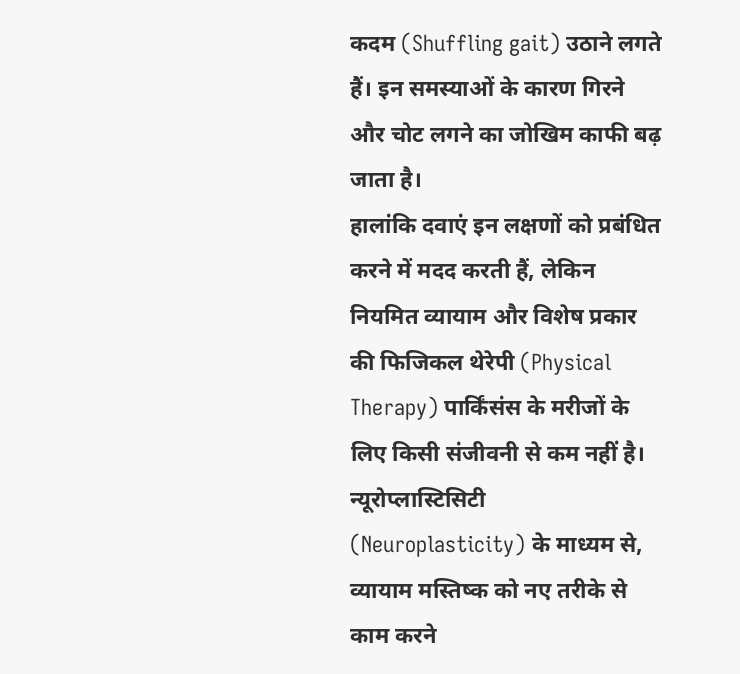कदम (Shuffling gait) उठाने लगते हैं। इन समस्याओं के कारण गिरने और चोट लगने का जोखिम काफी बढ़ जाता है।
हालांकि दवाएं इन लक्षणों को प्रबंधित करने में मदद करती हैं, लेकिन नियमित व्यायाम और विशेष प्रकार की फिजिकल थेरेपी (Physical Therapy) पार्किंसंस के मरीजों के लिए किसी संजीवनी से कम नहीं है। न्यूरोप्लास्टिसिटी (Neuroplasticity) के माध्यम से, व्यायाम मस्तिष्क को नए तरीके से काम करने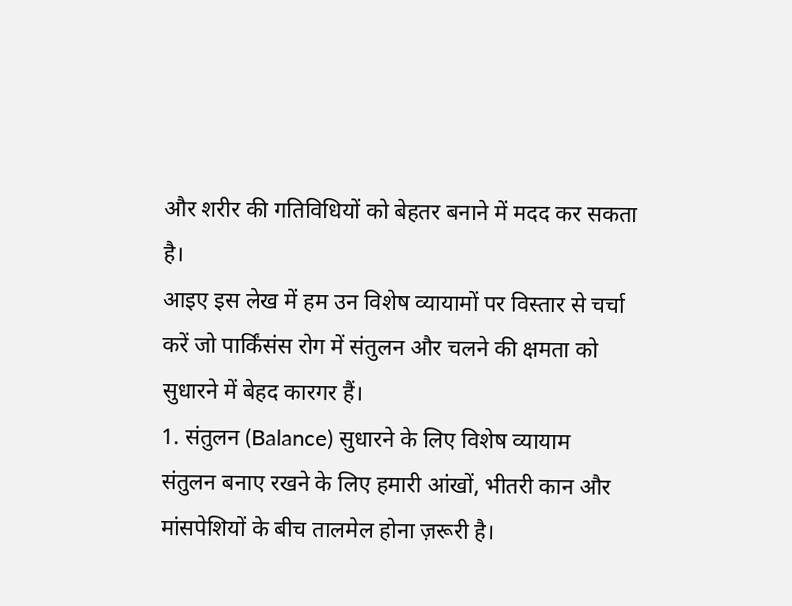और शरीर की गतिविधियों को बेहतर बनाने में मदद कर सकता है।
आइए इस लेख में हम उन विशेष व्यायामों पर विस्तार से चर्चा करें जो पार्किंसंस रोग में संतुलन और चलने की क्षमता को सुधारने में बेहद कारगर हैं।
1. संतुलन (Balance) सुधारने के लिए विशेष व्यायाम
संतुलन बनाए रखने के लिए हमारी आंखों, भीतरी कान और मांसपेशियों के बीच तालमेल होना ज़रूरी है।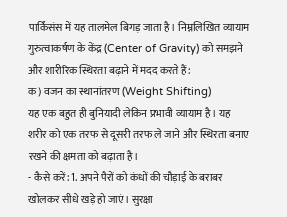पार्किंसंस में यह तालमेल बिगड़ जाता है। निम्नलिखित व्यायाम गुरुत्वाकर्षण के केंद्र (Center of Gravity) को समझने और शारीरिक स्थिरता बढ़ाने में मदद करते हैं:
क) वजन का स्थानांतरण (Weight Shifting)
यह एक बहुत ही बुनियादी लेकिन प्रभावी व्यायाम है। यह शरीर को एक तरफ से दूसरी तरफ ले जाने और स्थिरता बनाए रखने की क्षमता को बढ़ाता है।
- कैसे करें: 1. अपने पैरों को कंधों की चौड़ाई के बराबर खोलकर सीधे खड़े हो जाएं। सुरक्षा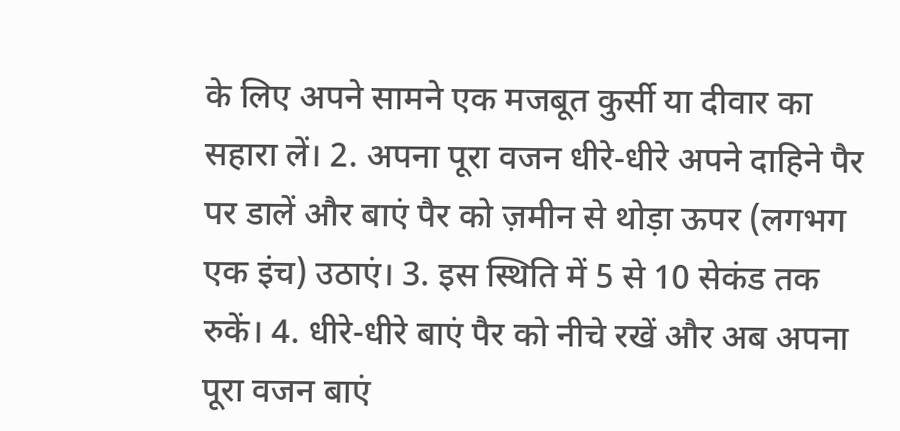के लिए अपने सामने एक मजबूत कुर्सी या दीवार का सहारा लें। 2. अपना पूरा वजन धीरे-धीरे अपने दाहिने पैर पर डालें और बाएं पैर को ज़मीन से थोड़ा ऊपर (लगभग एक इंच) उठाएं। 3. इस स्थिति में 5 से 10 सेकंड तक रुकें। 4. धीरे-धीरे बाएं पैर को नीचे रखें और अब अपना पूरा वजन बाएं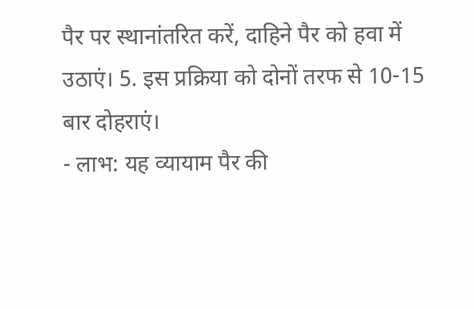पैर पर स्थानांतरित करें, दाहिने पैर को हवा में उठाएं। 5. इस प्रक्रिया को दोनों तरफ से 10-15 बार दोहराएं।
- लाभ: यह व्यायाम पैर की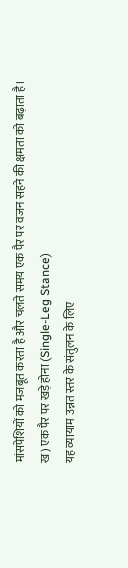मांसपेशियों को मजबूत करता है और चलते समय एक पैर पर वजन सहने की क्षमता को बढ़ाता है।
ख) एक पैर पर खड़े होना (Single-Leg Stance)
यह व्यायाम उन्नत स्तर के संतुलन के लिए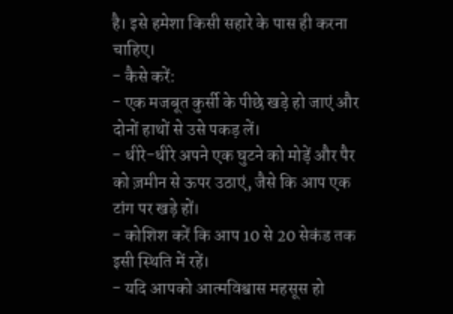है। इसे हमेशा किसी सहारे के पास ही करना चाहिए।
- कैसे करें:
- एक मजबूत कुर्सी के पीछे खड़े हो जाएं और दोनों हाथों से उसे पकड़ लें।
- धीरे-धीरे अपने एक घुटने को मोड़ें और पैर को ज़मीन से ऊपर उठाएं, जैसे कि आप एक टांग पर खड़े हों।
- कोशिश करें कि आप 10 से 20 सेकंड तक इसी स्थिति में रहें।
- यदि आपको आत्मविश्वास महसूस हो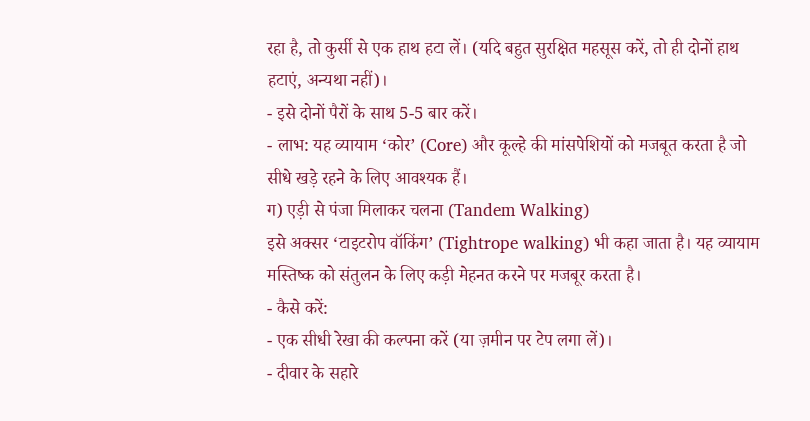रहा है, तो कुर्सी से एक हाथ हटा लें। (यदि बहुत सुरक्षित महसूस करें, तो ही दोनों हाथ हटाएं, अन्यथा नहीं)।
- इसे दोनों पैरों के साथ 5-5 बार करें।
- लाभ: यह व्यायाम ‘कोर’ (Core) और कूल्हे की मांसपेशियों को मजबूत करता है जो सीधे खड़े रहने के लिए आवश्यक हैं।
ग) एड़ी से पंजा मिलाकर चलना (Tandem Walking)
इसे अक्सर ‘टाइटरोप वॉकिंग’ (Tightrope walking) भी कहा जाता है। यह व्यायाम मस्तिष्क को संतुलन के लिए कड़ी मेहनत करने पर मजबूर करता है।
- कैसे करें:
- एक सीधी रेखा की कल्पना करें (या ज़मीन पर टेप लगा लें)।
- दीवार के सहारे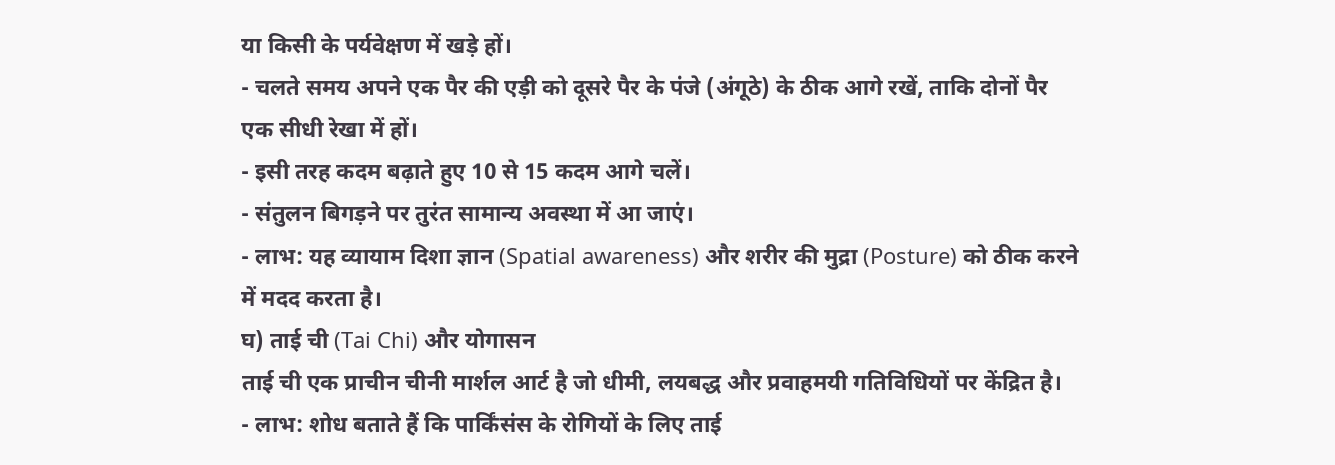या किसी के पर्यवेक्षण में खड़े हों।
- चलते समय अपने एक पैर की एड़ी को दूसरे पैर के पंजे (अंगूठे) के ठीक आगे रखें, ताकि दोनों पैर एक सीधी रेखा में हों।
- इसी तरह कदम बढ़ाते हुए 10 से 15 कदम आगे चलें।
- संतुलन बिगड़ने पर तुरंत सामान्य अवस्था में आ जाएं।
- लाभ: यह व्यायाम दिशा ज्ञान (Spatial awareness) और शरीर की मुद्रा (Posture) को ठीक करने में मदद करता है।
घ) ताई ची (Tai Chi) और योगासन
ताई ची एक प्राचीन चीनी मार्शल आर्ट है जो धीमी, लयबद्ध और प्रवाहमयी गतिविधियों पर केंद्रित है।
- लाभ: शोध बताते हैं कि पार्किंसंस के रोगियों के लिए ताई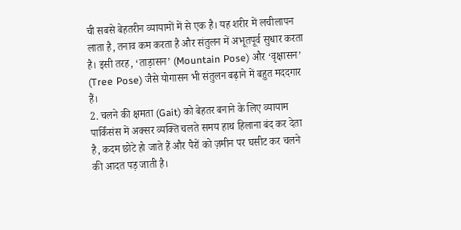ची सबसे बेहतरीन व्यायामों में से एक है। यह शरीर में लचीलापन लाता है, तनाव कम करता है और संतुलन में अभूतपूर्व सुधार करता है। इसी तरह, ‘ताड़ासन’ (Mountain Pose) और ‘वृक्षासन’ (Tree Pose) जैसे योगासन भी संतुलन बढ़ाने में बहुत मददगार हैं।
2. चलने की क्षमता (Gait) को बेहतर बनाने के लिए व्यायाम
पार्किंसंस में अक्सर व्यक्ति चलते समय हाथ हिलाना बंद कर देता है, कदम छोटे हो जाते हैं और पैरों को ज़मीन पर घसीट कर चलने की आदत पड़ जाती है।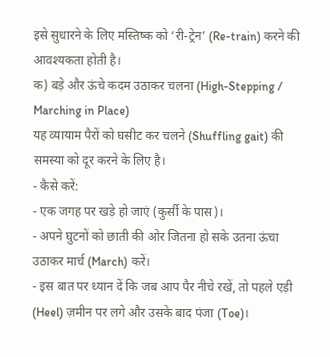इसे सुधारने के लिए मस्तिष्क को ‘री-ट्रेन’ (Re-train) करने की आवश्यकता होती है।
क) बड़े और ऊंचे कदम उठाकर चलना (High-Stepping / Marching in Place)
यह व्यायाम पैरों को घसीट कर चलने (Shuffling gait) की समस्या को दूर करने के लिए है।
- कैसे करें:
- एक जगह पर खड़े हो जाएं (कुर्सी के पास)।
- अपने घुटनों को छाती की ओर जितना हो सके उतना ऊंचा उठाकर मार्च (March) करें।
- इस बात पर ध्यान दें कि जब आप पैर नीचे रखें, तो पहले एड़ी (Heel) ज़मीन पर लगे और उसके बाद पंजा (Toe)।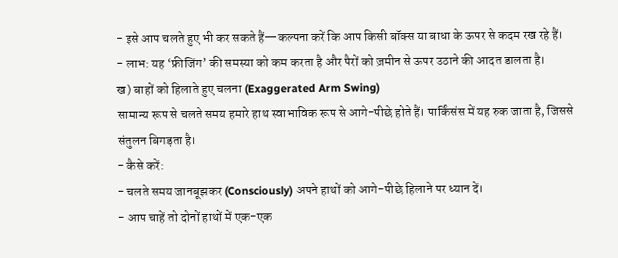- इसे आप चलते हुए भी कर सकते हैं—कल्पना करें कि आप किसी बॉक्स या बाधा के ऊपर से कदम रख रहे हैं।
- लाभ: यह ‘फ्रीजिंग’ की समस्या को कम करता है और पैरों को ज़मीन से ऊपर उठाने की आदत डालता है।
ख) बाहों को हिलाते हुए चलना (Exaggerated Arm Swing)
सामान्य रूप से चलते समय हमारे हाथ स्वाभाविक रूप से आगे-पीछे होते हैं। पार्किंसंस में यह रुक जाता है, जिससे संतुलन बिगड़ता है।
- कैसे करें:
- चलते समय जानबूझकर (Consciously) अपने हाथों को आगे-पीछे हिलाने पर ध्यान दें।
- आप चाहें तो दोनों हाथों में एक-एक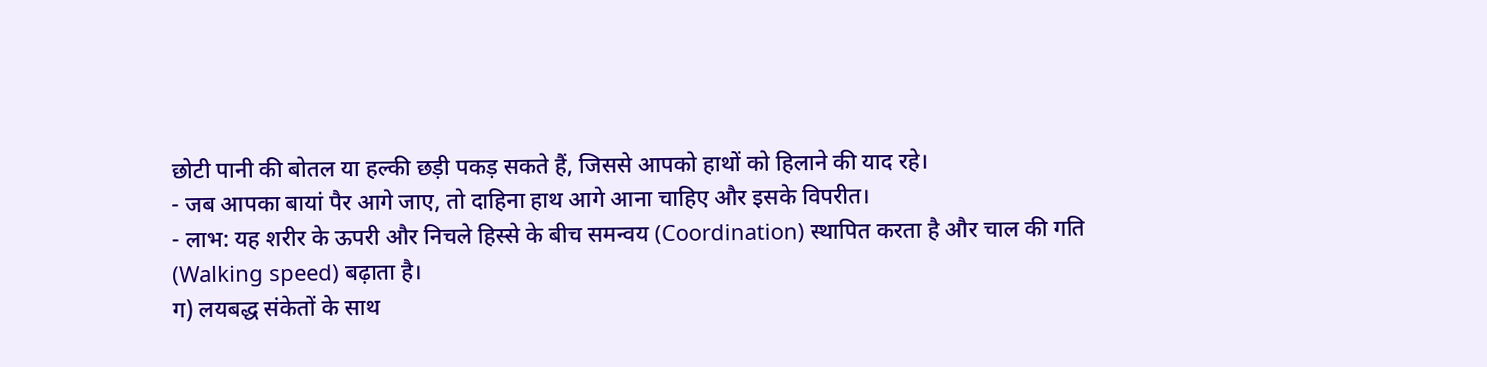छोटी पानी की बोतल या हल्की छड़ी पकड़ सकते हैं, जिससे आपको हाथों को हिलाने की याद रहे।
- जब आपका बायां पैर आगे जाए, तो दाहिना हाथ आगे आना चाहिए और इसके विपरीत।
- लाभ: यह शरीर के ऊपरी और निचले हिस्से के बीच समन्वय (Coordination) स्थापित करता है और चाल की गति (Walking speed) बढ़ाता है।
ग) लयबद्ध संकेतों के साथ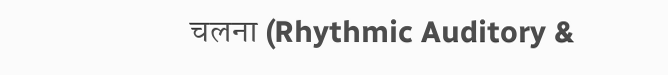चलना (Rhythmic Auditory &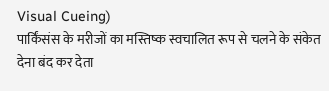Visual Cueing)
पार्किंसंस के मरीजों का मस्तिष्क स्वचालित रूप से चलने के संकेत देना बंद कर देता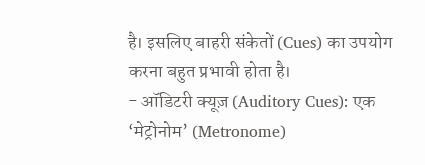है। इसलिए बाहरी संकेतों (Cues) का उपयोग करना बहुत प्रभावी होता है।
- ऑडिटरी क्यूज़ (Auditory Cues): एक ‘मेट्रोनोम’ (Metronome)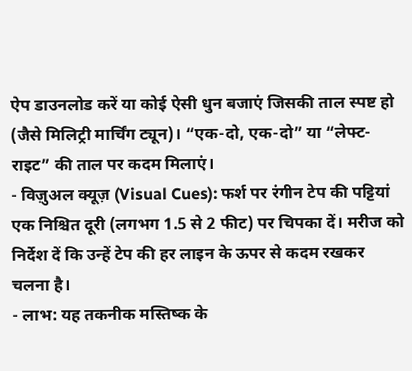ऐप डाउनलोड करें या कोई ऐसी धुन बजाएं जिसकी ताल स्पष्ट हो (जैसे मिलिट्री मार्चिंग ट्यून)। “एक-दो, एक-दो” या “लेफ्ट-राइट” की ताल पर कदम मिलाएं।
- विज़ुअल क्यूज़ (Visual Cues): फर्श पर रंगीन टेप की पट्टियां एक निश्चित दूरी (लगभग 1.5 से 2 फीट) पर चिपका दें। मरीज को निर्देश दें कि उन्हें टेप की हर लाइन के ऊपर से कदम रखकर चलना है।
- लाभ: यह तकनीक मस्तिष्क के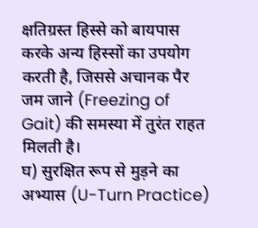क्षतिग्रस्त हिस्से को बायपास करके अन्य हिस्सों का उपयोग करती है, जिससे अचानक पैर जम जाने (Freezing of Gait) की समस्या में तुरंत राहत मिलती है।
घ) सुरक्षित रूप से मुड़ने का अभ्यास (U-Turn Practice)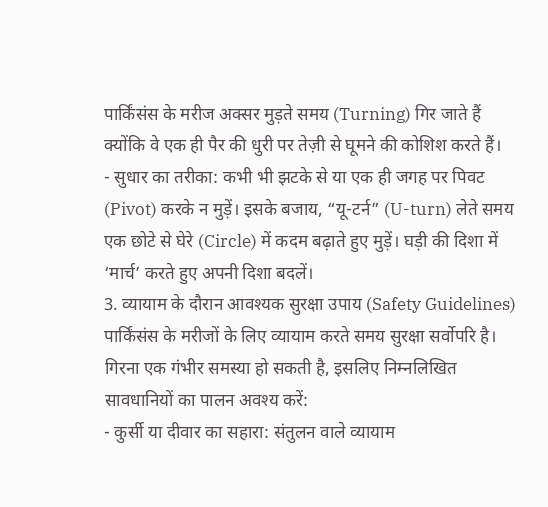पार्किंसंस के मरीज अक्सर मुड़ते समय (Turning) गिर जाते हैं क्योंकि वे एक ही पैर की धुरी पर तेज़ी से घूमने की कोशिश करते हैं।
- सुधार का तरीका: कभी भी झटके से या एक ही जगह पर पिवट (Pivot) करके न मुड़ें। इसके बजाय, “यू-टर्न” (U-turn) लेते समय एक छोटे से घेरे (Circle) में कदम बढ़ाते हुए मुड़ें। घड़ी की दिशा में ‘मार्च’ करते हुए अपनी दिशा बदलें।
3. व्यायाम के दौरान आवश्यक सुरक्षा उपाय (Safety Guidelines)
पार्किंसंस के मरीजों के लिए व्यायाम करते समय सुरक्षा सर्वोपरि है। गिरना एक गंभीर समस्या हो सकती है, इसलिए निम्नलिखित सावधानियों का पालन अवश्य करें:
- कुर्सी या दीवार का सहारा: संतुलन वाले व्यायाम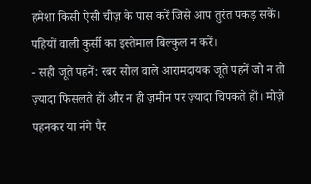हमेशा किसी ऐसी चीज़ के पास करें जिसे आप तुरंत पकड़ सकें। पहियों वाली कुर्सी का इस्तेमाल बिल्कुल न करें।
- सही जूते पहनें: रबर सोल वाले आरामदायक जूते पहनें जो न तो ज़्यादा फिसलते हों और न ही ज़मीन पर ज़्यादा चिपकते हों। मोज़े पहनकर या नंगे पैर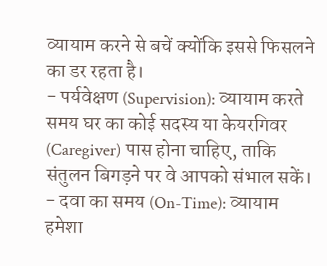व्यायाम करने से बचें क्योंकि इससे फिसलने का डर रहता है।
- पर्यवेक्षण (Supervision): व्यायाम करते समय घर का कोई सदस्य या केयरगिवर (Caregiver) पास होना चाहिए, ताकि संतुलन बिगड़ने पर वे आपको संभाल सकें।
- दवा का समय (On-Time): व्यायाम हमेशा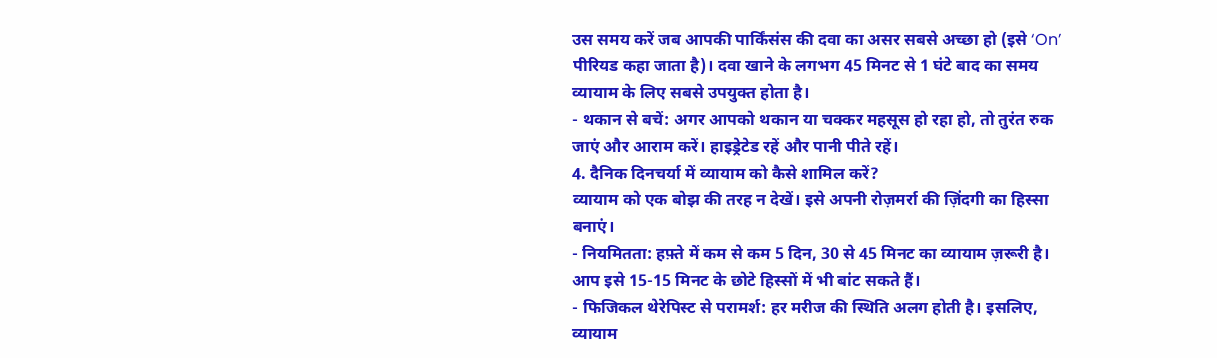उस समय करें जब आपकी पार्किंसंस की दवा का असर सबसे अच्छा हो (इसे ‘On’ पीरियड कहा जाता है)। दवा खाने के लगभग 45 मिनट से 1 घंटे बाद का समय व्यायाम के लिए सबसे उपयुक्त होता है।
- थकान से बचें: अगर आपको थकान या चक्कर महसूस हो रहा हो, तो तुरंत रुक जाएं और आराम करें। हाइड्रेटेड रहें और पानी पीते रहें।
4. दैनिक दिनचर्या में व्यायाम को कैसे शामिल करें?
व्यायाम को एक बोझ की तरह न देखें। इसे अपनी रोज़मर्रा की ज़िंदगी का हिस्सा बनाएं।
- नियमितता: हफ़्ते में कम से कम 5 दिन, 30 से 45 मिनट का व्यायाम ज़रूरी है। आप इसे 15-15 मिनट के छोटे हिस्सों में भी बांट सकते हैं।
- फिजिकल थेरेपिस्ट से परामर्श: हर मरीज की स्थिति अलग होती है। इसलिए, व्यायाम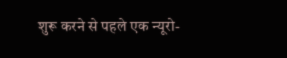शुरू करने से पहले एक न्यूरो-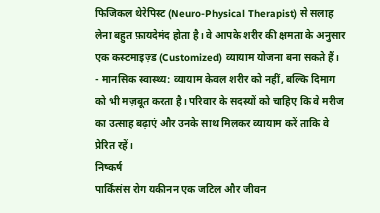फिजिकल थेरेपिस्ट (Neuro-Physical Therapist) से सलाह लेना बहुत फ़ायदेमंद होता है। वे आपके शरीर की क्षमता के अनुसार एक कस्टमाइज़्ड (Customized) व्यायाम योजना बना सकते हैं।
- मानसिक स्वास्थ्य: व्यायाम केवल शरीर को नहीं, बल्कि दिमाग को भी मज़बूत करता है। परिवार के सदस्यों को चाहिए कि वे मरीज का उत्साह बढ़ाएं और उनके साथ मिलकर व्यायाम करें ताकि वे प्रेरित रहें।
निष्कर्ष
पार्किंसंस रोग यकीनन एक जटिल और जीवन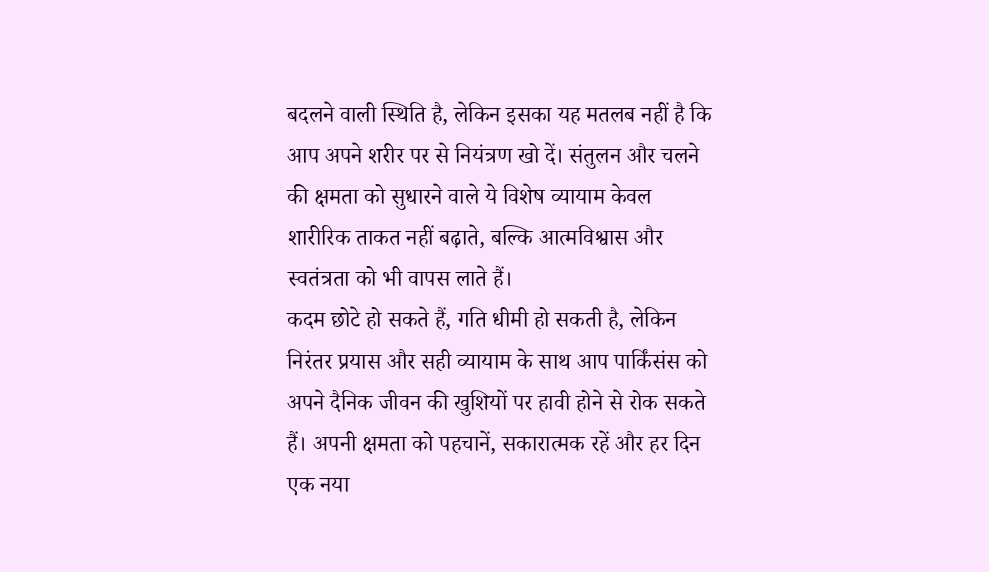बदलने वाली स्थिति है, लेकिन इसका यह मतलब नहीं है कि आप अपने शरीर पर से नियंत्रण खो दें। संतुलन और चलने की क्षमता को सुधारने वाले ये विशेष व्यायाम केवल शारीरिक ताकत नहीं बढ़ाते, बल्कि आत्मविश्वास और स्वतंत्रता को भी वापस लाते हैं।
कदम छोटे हो सकते हैं, गति धीमी हो सकती है, लेकिन निरंतर प्रयास और सही व्यायाम के साथ आप पार्किंसंस को अपने दैनिक जीवन की खुशियों पर हावी होने से रोक सकते हैं। अपनी क्षमता को पहचानें, सकारात्मक रहें और हर दिन एक नया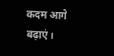कदम आगे बढ़ाएं।